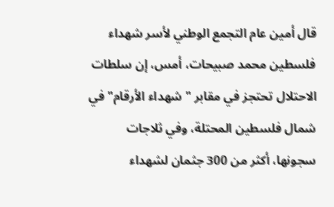قال أمين عام التجمع الوطني لأسر شهداء فلسطين محمد صبيحات، أمس، إن سلطات الاحتلال تحتجز في مقابر "شهداء الأرقام" في شمال فلسطين المحتلة، وفي ثلاجات سجونها، أكثر من 300 جثمان لشهداء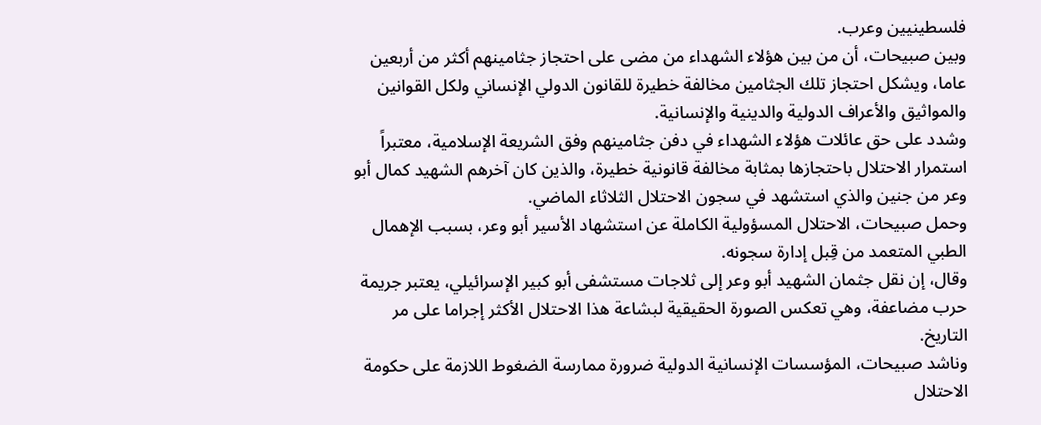فلسطينيين وعرب.
وبين صبيحات، أن من بين هؤلاء الشهداء من مضى على احتجاز جثامينهم أكثر من أربعين عاما، ويشكل احتجاز تلك الجثامين مخالفة خطيرة للقانون الدولي الإنساني ولكل القوانين والمواثيق والأعراف الدولية والدينية والإنسانية.
وشدد على حق عائلات هؤلاء الشهداء في دفن جثامينهم وفق الشريعة الإسلامية، معتبراً استمرار الاحتلال باحتجازها بمثابة مخالفة قانونية خطيرة، والذين كان آخرهم الشهيد كمال أبو وعر من جنين والذي استشهد في سجون الاحتلال الثلاثاء الماضي.
وحمل صبيحات، الاحتلال المسؤولية الكاملة عن استشهاد الأسير أبو وعر، بسبب الإهمال الطبي المتعمد من قِبل إدارة سجونه.
وقال، إن نقل جثمان الشهيد أبو وعر إلى ثلاجات مستشفى أبو كبير الإسرائيلي، يعتبر جريمة حرب مضاعفة، وهي تعكس الصورة الحقيقية لبشاعة هذا الاحتلال الأكثر إجراما على مر التاريخ.
وناشد صبيحات، المؤسسات الإنسانية الدولية ضرورة ممارسة الضغوط اللازمة على حكومة الاحتلال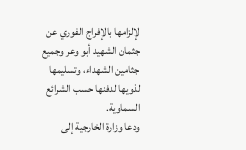لإلزامها بالإفراج الفوري عن جثمان الشهيد أبو وعر وجميع جثامين الشهداء، وتسليمها لذويها لدفنها حسب الشرائع السماوية.
ودعا وزارة الخارجية إلى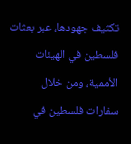تكثيف جهودها، عبر بعثات فلسطين في الهيئات الأممية، ومن خلال سفارات فلسطين في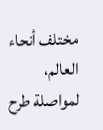مختلف أنحاء العالم، لمواصلة طرح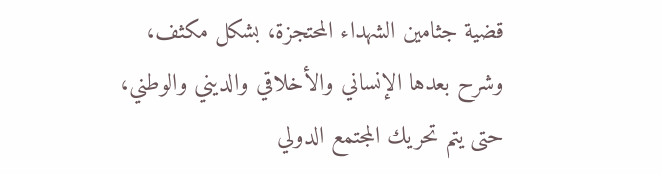قضية جثامين الشهداء المحتجزة، بشكل مكثف، وشرح بعدها الإنساني والأخلاقي والديني والوطني، حتى يتم تحريك المجتمع الدولي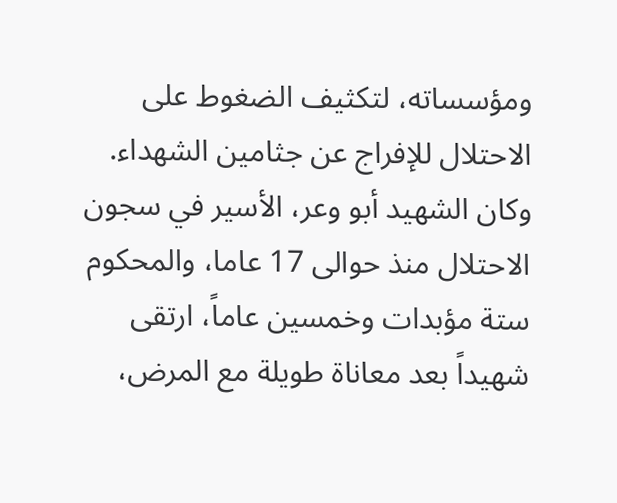ومؤسساته، لتكثيف الضغوط على الاحتلال للإفراج عن جثامين الشهداء.
وكان الشهيد أبو وعر، الأسير في سجون الاحتلال منذ حوالى 17 عاما، والمحكوم ستة مؤبدات وخمسين عاماً، ارتقى شهيداً بعد معاناة طويلة مع المرض،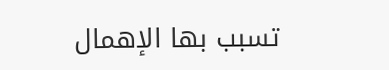تسبب بها الإهمال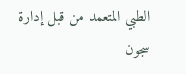الطبي المتعمد من قبل إدارة سجون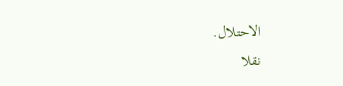الاحتلال.
نقلا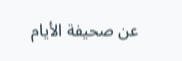عن صحيفة الأيام